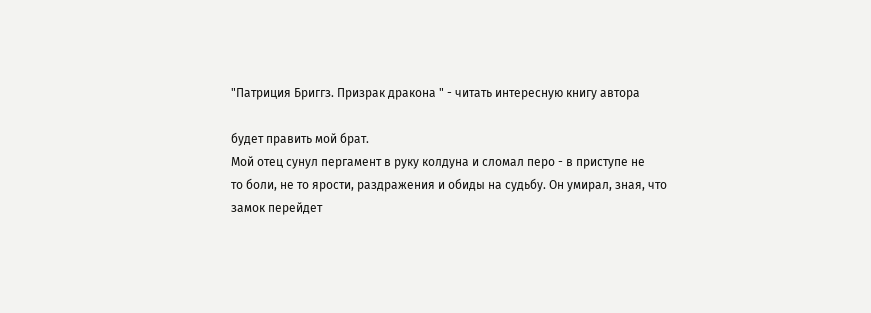"Патриция Бриггз. Призрак дракона " - читать интересную книгу автора

будет править мой брат.
Мой отец сунул пергамент в руку колдуна и сломал перо - в приступе не
то боли, не то ярости, раздражения и обиды на судьбу. Он умирал, зная, что
замок перейдет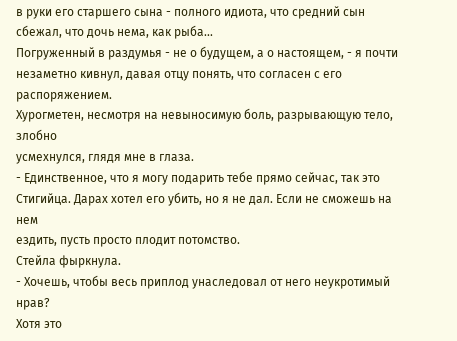в руки его старшего сына - полного идиота, что средний сын
сбежал, что дочь нема, как рыба...
Погруженный в раздумья - не о будущем, а о настоящем, - я почти
незаметно кивнул, давая отцу понять, что согласен с его распоряжением.
Хурогметен, несмотря на невыносимую боль, разрывающую тело, злобно
усмехнулся, глядя мне в глаза.
- Единственное, что я могу подарить тебе прямо сейчас, так это
Стигийца. Дарах хотел его убить, но я не дал. Если не сможешь на нем
ездить, пусть просто плодит потомство.
Стейла фыркнула.
- Хочешь, чтобы весь приплод унаследовал от него неукротимый нрав?
Хотя это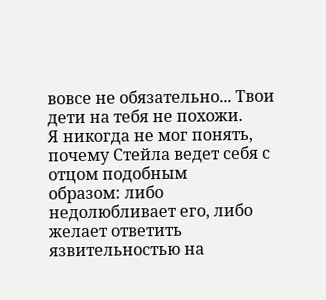вовсе не обязательно... Твои дети на тебя не похожи.
Я никогда не мог понять, почему Стейла ведет себя с отцом подобным
образом: либо недолюбливает его, либо желает ответить язвительностью на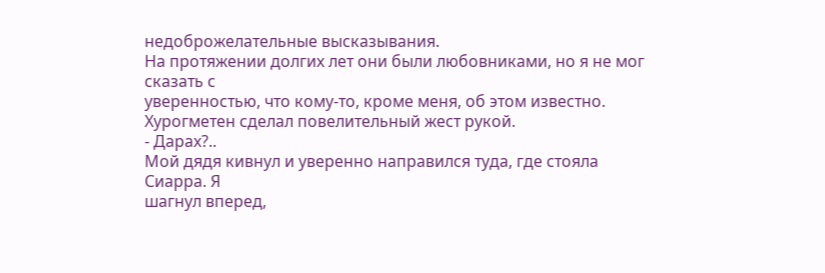недоброжелательные высказывания.
На протяжении долгих лет они были любовниками, но я не мог сказать с
уверенностью, что кому-то, кроме меня, об этом известно.
Хурогметен сделал повелительный жест рукой.
- Дарах?..
Мой дядя кивнул и уверенно направился туда, где стояла Сиарра. Я
шагнул вперед,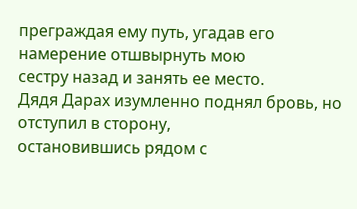преграждая ему путь, угадав его намерение отшвырнуть мою
сестру назад и занять ее место.
Дядя Дарах изумленно поднял бровь, но отступил в сторону,
остановившись рядом с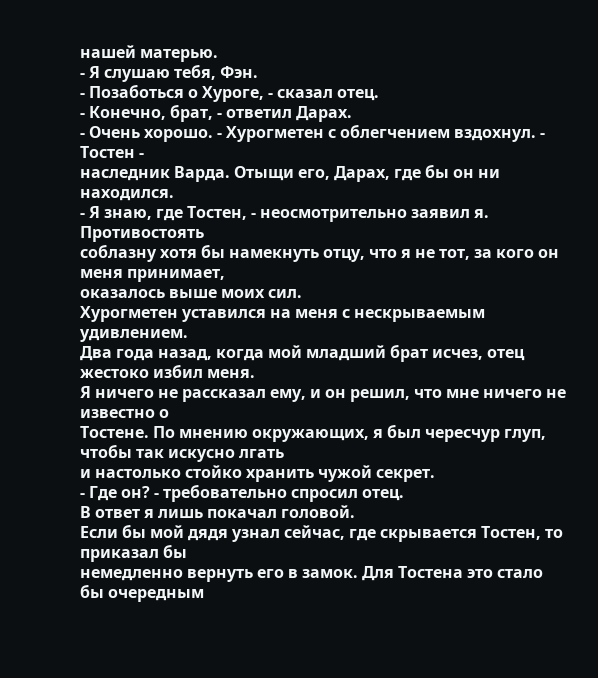нашей матерью.
- Я слушаю тебя, Фэн.
- Позаботься о Хуроге, - сказал отец.
- Конечно, брат, - ответил Дарах.
- Очень хорошо. - Хурогметен с облегчением вздохнул. - Тостен -
наследник Варда. Отыщи его, Дарах, где бы он ни находился.
- Я знаю, где Тостен, - неосмотрительно заявил я. Противостоять
соблазну хотя бы намекнуть отцу, что я не тот, за кого он меня принимает,
оказалось выше моих сил.
Хурогметен уставился на меня с нескрываемым удивлением.
Два года назад, когда мой младший брат исчез, отец жестоко избил меня.
Я ничего не рассказал ему, и он решил, что мне ничего не известно о
Тостене. По мнению окружающих, я был чересчур глуп, чтобы так искусно лгать
и настолько стойко хранить чужой секрет.
- Где он? - требовательно спросил отец.
В ответ я лишь покачал головой.
Если бы мой дядя узнал сейчас, где скрывается Тостен, то приказал бы
немедленно вернуть его в замок. Для Тостена это стало бы очередным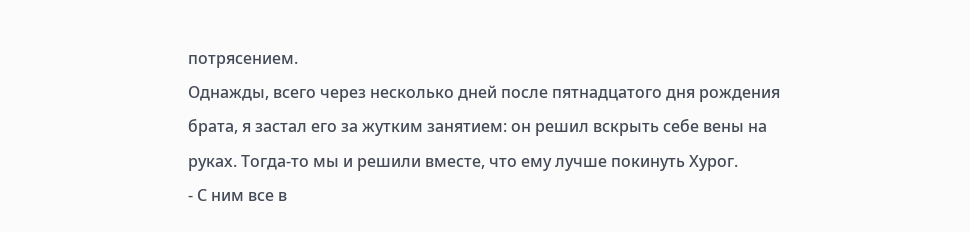потрясением.
Однажды, всего через несколько дней после пятнадцатого дня рождения
брата, я застал его за жутким занятием: он решил вскрыть себе вены на
руках. Тогда-то мы и решили вместе, что ему лучше покинуть Хурог.
- С ним все в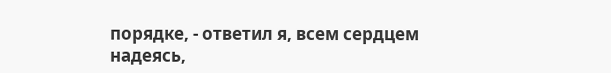порядке, - ответил я, всем сердцем надеясь,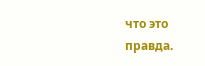что это
правда.